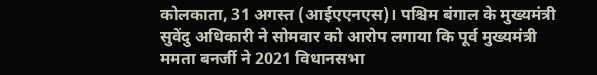कोलकाता, 31 अगस्त (आईएएनएस)। पश्चिम बंगाल के मुख्यमंत्री सुवेंदु अधिकारी ने सोमवार को आरोप लगाया कि पूर्व मुख्यमंत्री ममता बनर्जी ने 2021 विधानसभा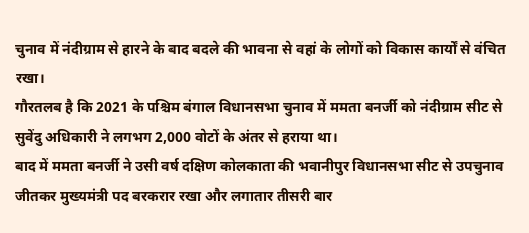चुनाव में नंदीग्राम से हारने के बाद बदले की भावना से वहां के लोगों को विकास कार्यों से वंचित रखा।
गौरतलब है कि 2021 के पश्चिम बंगाल विधानसभा चुनाव में ममता बनर्जी को नंदीग्राम सीट से सुवेंदु अधिकारी ने लगभग 2,000 वोटों के अंतर से हराया था।
बाद में ममता बनर्जी ने उसी वर्ष दक्षिण कोलकाता की भवानीपुर विधानसभा सीट से उपचुनाव जीतकर मुख्यमंत्री पद बरकरार रखा और लगातार तीसरी बार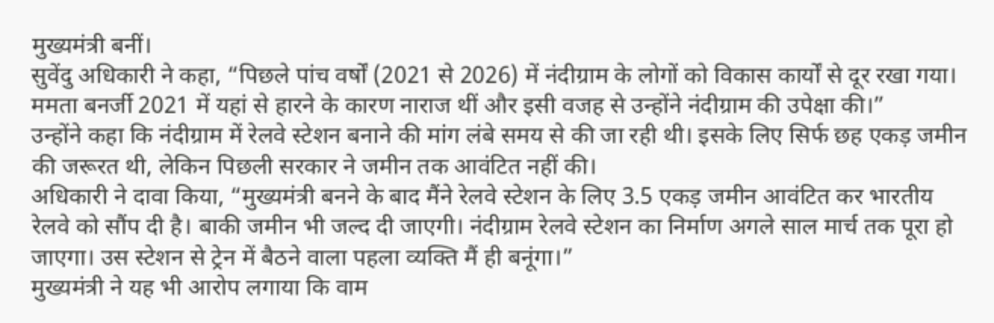मुख्यमंत्री बनीं।
सुवेंदु अधिकारी ने कहा, “पिछले पांच वर्षों (2021 से 2026) में नंदीग्राम के लोगों को विकास कार्यों से दूर रखा गया। ममता बनर्जी 2021 में यहां से हारने के कारण नाराज थीं और इसी वजह से उन्होंने नंदीग्राम की उपेक्षा की।”
उन्होंने कहा कि नंदीग्राम में रेलवे स्टेशन बनाने की मांग लंबे समय से की जा रही थी। इसके लिए सिर्फ छह एकड़ जमीन की जरूरत थी, लेकिन पिछली सरकार ने जमीन तक आवंटित नहीं की।
अधिकारी ने दावा किया, “मुख्यमंत्री बनने के बाद मैंने रेलवे स्टेशन के लिए 3.5 एकड़ जमीन आवंटित कर भारतीय रेलवे को सौंप दी है। बाकी जमीन भी जल्द दी जाएगी। नंदीग्राम रेलवे स्टेशन का निर्माण अगले साल मार्च तक पूरा हो जाएगा। उस स्टेशन से ट्रेन में बैठने वाला पहला व्यक्ति मैं ही बनूंगा।”
मुख्यमंत्री ने यह भी आरोप लगाया कि वाम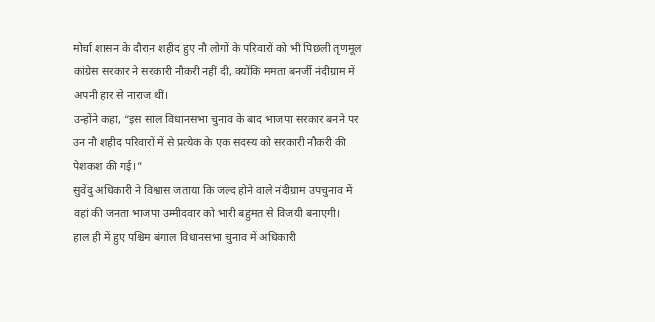मोर्चा शासन के दौरान शहीद हुए नौ लोगों के परिवारों को भी पिछली तृणमूल कांग्रेस सरकार ने सरकारी नौकरी नहीं दी, क्योंकि ममता बनर्जी नंदीग्राम में अपनी हार से नाराज थीं।
उन्होंने कहा, “इस साल विधानसभा चुनाव के बाद भाजपा सरकार बनने पर उन नौ शहीद परिवारों में से प्रत्येक के एक सदस्य को सरकारी नौकरी की पेशकश की गई।”
सुवेंदु अधिकारी ने विश्वास जताया कि जल्द होने वाले नंदीग्राम उपचुनाव में वहां की जनता भाजपा उम्मीदवार को भारी बहुमत से विजयी बनाएगी।
हाल ही में हुए पश्चिम बंगाल विधानसभा चुनाव में अधिकारी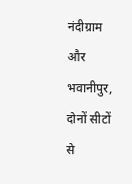नंदीग्राम और भवानीपुर, दोनों सीटों से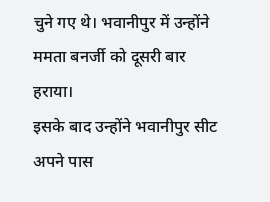चुने गए थे। भवानीपुर में उन्होंने ममता बनर्जी को दूसरी बार हराया।
इसके बाद उन्होंने भवानीपुर सीट अपने पास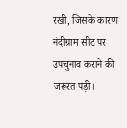रखी, जिसके कारण नंदीग्राम सीट पर उपचुनाव कराने की जरूरत पड़ी।